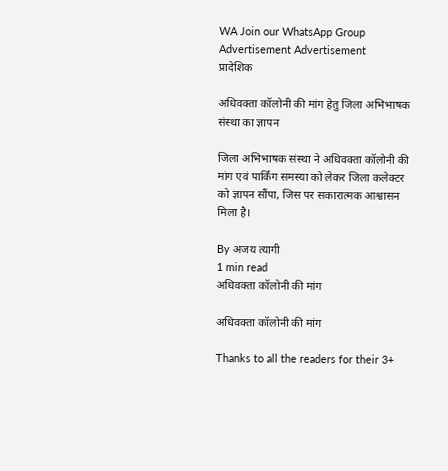WA Join our WhatsApp Group
Advertisement Advertisement
प्रादेशिक

अधिवक्ता कॉलोनी की मांग हेतु जिला अभिभाषक संस्था का ज्ञापन

जिला अभिभाषक संस्था ने अधिवक्ता कॉलोनी की मांग एवं पार्किंग समस्या को लेकर जिला कलेक्टर को ज्ञापन सौंपा, जिस पर सकारात्मक आश्वासन मिला है।

By अजय त्यागी
1 min read
अधिवक्ता कॉलोनी की मांग

अधिवक्ता कॉलोनी की मांग

Thanks to all the readers for their 3+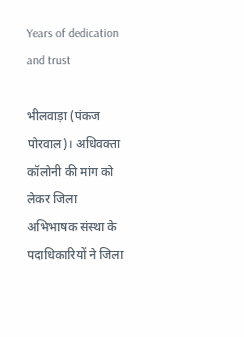Years of dedication and trust

भीलवाड़ा (पंकज पोरवाल)। अधिवक्ता कॉलोनी की मांग को लेकर जिला अभिभाषक संस्था के पदाधिकारियों ने जिला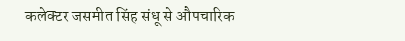कलेक्टर जसमीत सिंह संधू से औपचारिक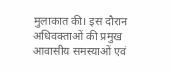मुलाकात की। इस दौरान अधिवक्ताओं की प्रमुख आवासीय समस्याओं एवं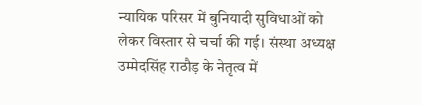न्यायिक परिसर में बुनियादी सुविधाओं को लेकर विस्तार से चर्चा की गई। संस्था अध्यक्ष उम्मेदसिंह राठौड़ के नेतृत्व में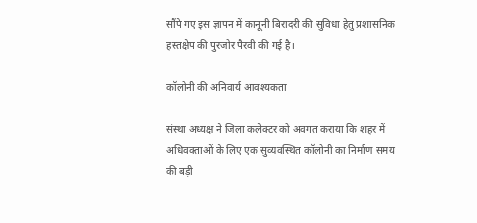सौंपे गए इस ज्ञापन में कानूनी बिरादरी की सुविधा हेतु प्रशासनिक हस्तक्षेप की पुरजोर पैरवी की गई है।

कॉलोनी की अनिवार्य आवश्यकता

संस्था अध्यक्ष ने जिला कलेक्टर को अवगत कराया कि शहर में अधिवक्ताओं के लिए एक सुव्यवस्थित कॉलोनी का निर्माण समय की बड़ी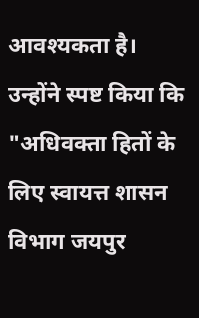आवश्यकता है। उन्होंने स्पष्ट किया कि "अधिवक्ता हितों के लिए स्वायत्त शासन विभाग जयपुर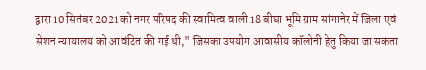द्वारा 10 सितंबर 2021 को नगर परिषद की स्वामित्व वाली 18 बीघा भूमि ग्राम सांगानेर में जिला एवं सेशन न्यायालय को आवंटित की गई थी," जिसका उपयोग आवासीय कॉलोनी हेतु किया जा सकता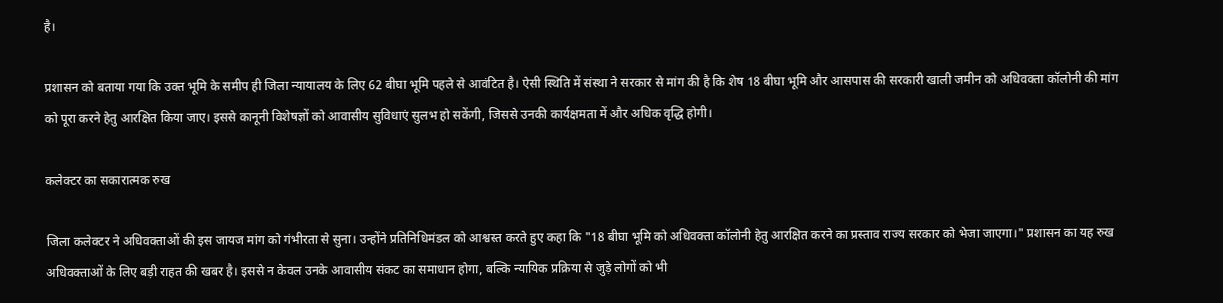है।

प्रशासन को बताया गया कि उक्त भूमि के समीप ही जिला न्यायालय के लिए 62 बीघा भूमि पहले से आवंटित है। ऐसी स्थिति में संस्था ने सरकार से मांग की है कि शेष 18 बीघा भूमि और आसपास की सरकारी खाली जमीन को अधिवक्ता कॉलोनी की मांग को पूरा करने हेतु आरक्षित किया जाए। इससे कानूनी विशेषज्ञों को आवासीय सुविधाएं सुलभ हो सकेंगी, जिससे उनकी कार्यक्षमता में और अधिक वृद्धि होगी।

कलेक्टर का सकारात्मक रुख

जिला कलेक्टर ने अधिवक्ताओं की इस जायज मांग को गंभीरता से सुना। उन्होंने प्रतिनिधिमंडल को आश्वस्त करते हुए कहा कि "18 बीघा भूमि को अधिवक्ता कॉलोनी हेतु आरक्षित करने का प्रस्ताव राज्य सरकार को भेजा जाएगा।" प्रशासन का यह रुख अधिवक्ताओं के लिए बड़ी राहत की खबर है। इससे न केवल उनके आवासीय संकट का समाधान होगा, बल्कि न्यायिक प्रक्रिया से जुड़े लोगों को भी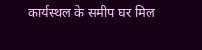कार्यस्थल के समीप घर मिल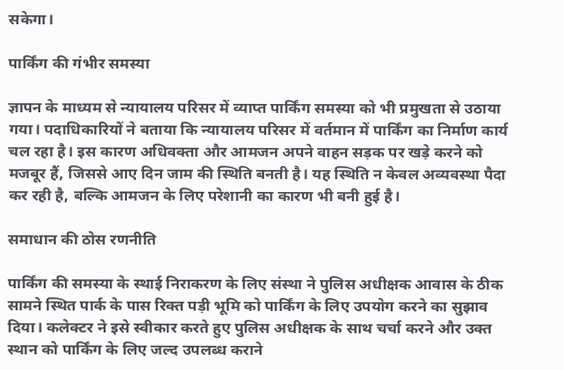सकेगा।

पार्किंग की गंभीर समस्या

ज्ञापन के माध्यम से न्यायालय परिसर में व्याप्त पार्किंग समस्या को भी प्रमुखता से उठाया गया। पदाधिकारियों ने बताया कि न्यायालय परिसर में वर्तमान में पार्किंग का निर्माण कार्य चल रहा है। इस कारण अधिवक्ता और आमजन अपने वाहन सड़क पर खड़े करने को मजबूर हैं, जिससे आए दिन जाम की स्थिति बनती है। यह स्थिति न केवल अव्यवस्था पैदा कर रही है, बल्कि आमजन के लिए परेशानी का कारण भी बनी हुई है।

समाधान की ठोस रणनीति

पार्किंग की समस्या के स्थाई निराकरण के लिए संस्था ने पुलिस अधीक्षक आवास के ठीक सामने स्थित पार्क के पास रिक्त पड़ी भूमि को पार्किंग के लिए उपयोग करने का सुझाव दिया। कलेक्टर ने इसे स्वीकार करते हुए पुलिस अधीक्षक के साथ चर्चा करने और उक्त स्थान को पार्किंग के लिए जल्द उपलब्ध कराने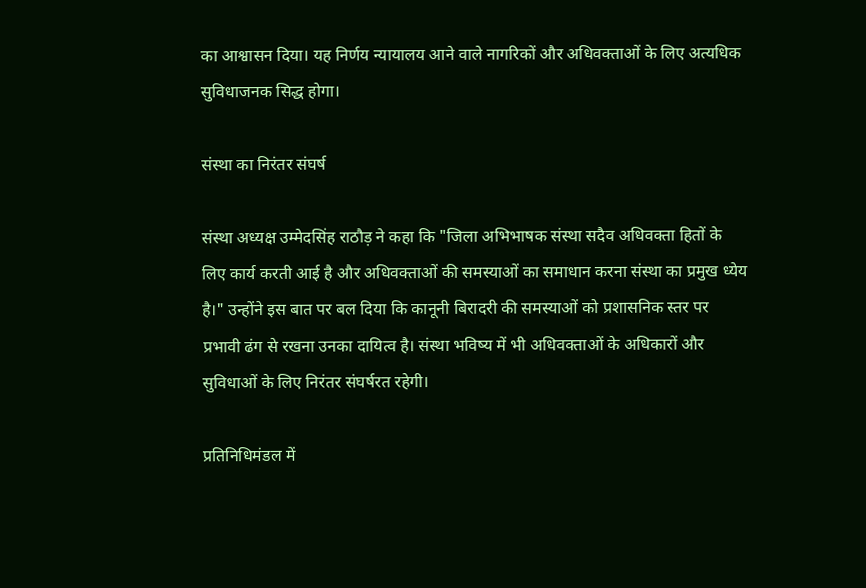का आश्वासन दिया। यह निर्णय न्यायालय आने वाले नागरिकों और अधिवक्ताओं के लिए अत्यधिक सुविधाजनक सिद्ध होगा।

संस्था का निरंतर संघर्ष

संस्था अध्यक्ष उम्मेदसिंह राठौड़ ने कहा कि "जिला अभिभाषक संस्था सदैव अधिवक्ता हितों के लिए कार्य करती आई है और अधिवक्ताओं की समस्याओं का समाधान करना संस्था का प्रमुख ध्येय है।" उन्होंने इस बात पर बल दिया कि कानूनी बिरादरी की समस्याओं को प्रशासनिक स्तर पर प्रभावी ढंग से रखना उनका दायित्व है। संस्था भविष्य में भी अधिवक्ताओं के अधिकारों और सुविधाओं के लिए निरंतर संघर्षरत रहेगी।

प्रतिनिधिमंडल में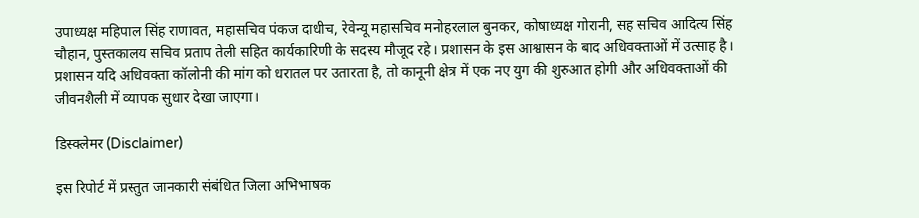उपाध्यक्ष महिपाल सिंह राणावत, महासचिव पंकज दाधीच, रेवेन्यू महासचिव मनोहरलाल बुनकर, कोषाध्यक्ष गोरानी, सह सचिव आदित्य सिंह चौहान, पुस्तकालय सचिव प्रताप तेली सहित कार्यकारिणी के सदस्य मौजूद रहे। प्रशासन के इस आश्वासन के बाद अधिवक्ताओं में उत्साह है। प्रशासन यदि अधिवक्ता कॉलोनी की मांग को धरातल पर उतारता है, तो कानूनी क्षेत्र में एक नए युग की शुरुआत होगी और अधिवक्ताओं की जीवनशैली में व्यापक सुधार देखा जाएगा।

डिस्क्लेमर (Disclaimer)

इस रिपोर्ट में प्रस्तुत जानकारी संबंधित जिला अभिभाषक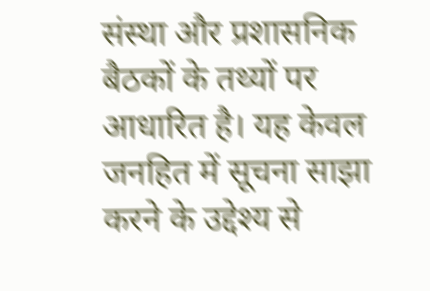संस्था और प्रशासनिक बैठकों के तथ्यों पर आधारित है। यह केवल जनहित में सूचना साझा करने के उद्देश्य से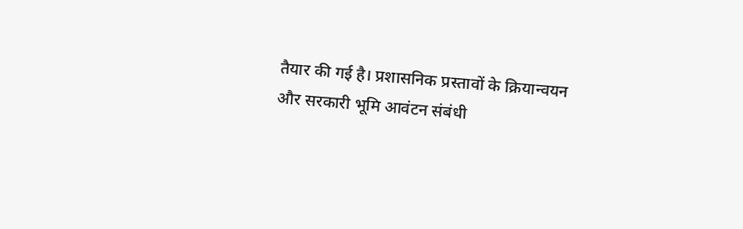तैयार की गई है। प्रशासनिक प्रस्तावों के क्रियान्वयन और सरकारी भूमि आवंटन संबंधी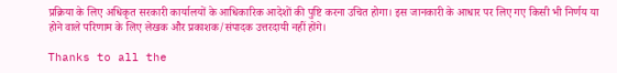प्रक्रिया के लिए अधिकृत सरकारी कार्यालयों के आधिकारिक आदेशों की पुष्टि करना उचित होगा। इस जानकारी के आधार पर लिए गए किसी भी निर्णय या होने वाले परिणाम के लिए लेखक और प्रकाशक/संपादक उत्तरदायी नहीं होंगे।

Thanks to all the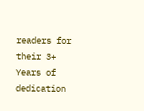readers for their 3+ Years of dedication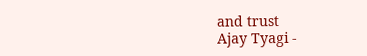and trust
Ajay Tyagi -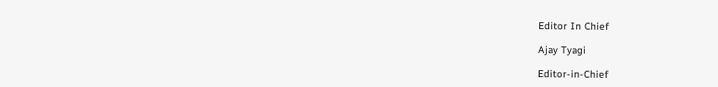Editor In Chief

Ajay Tyagi

Editor-in-Chief